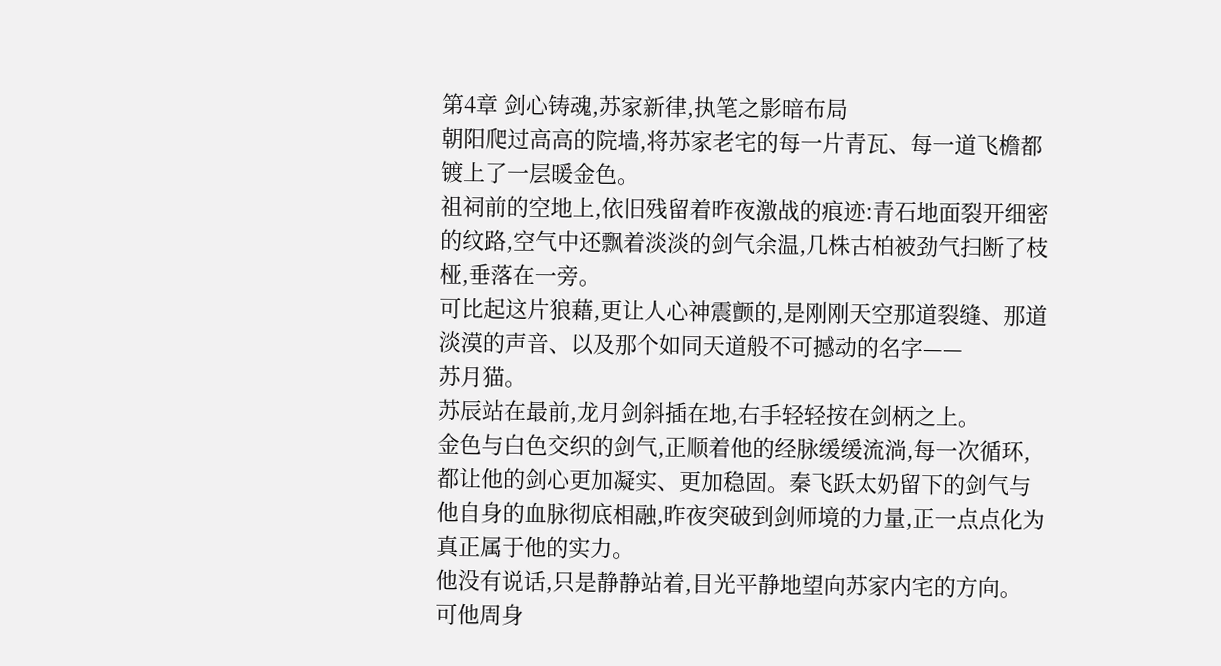第4章 剑心铸魂,苏家新律,执笔之影暗布局
朝阳爬过高高的院墙,将苏家老宅的每一片青瓦、每一道飞檐都镀上了一层暖金色。
祖祠前的空地上,依旧残留着昨夜激战的痕迹:青石地面裂开细密的纹路,空气中还飘着淡淡的剑气余温,几株古柏被劲气扫断了枝桠,垂落在一旁。
可比起这片狼藉,更让人心神震颤的,是刚刚天空那道裂缝、那道淡漠的声音、以及那个如同天道般不可撼动的名字——
苏月猫。
苏辰站在最前,龙月剑斜插在地,右手轻轻按在剑柄之上。
金色与白色交织的剑气,正顺着他的经脉缓缓流淌,每一次循环,都让他的剑心更加凝实、更加稳固。秦飞跃太奶留下的剑气与他自身的血脉彻底相融,昨夜突破到剑师境的力量,正一点点化为真正属于他的实力。
他没有说话,只是静静站着,目光平静地望向苏家内宅的方向。
可他周身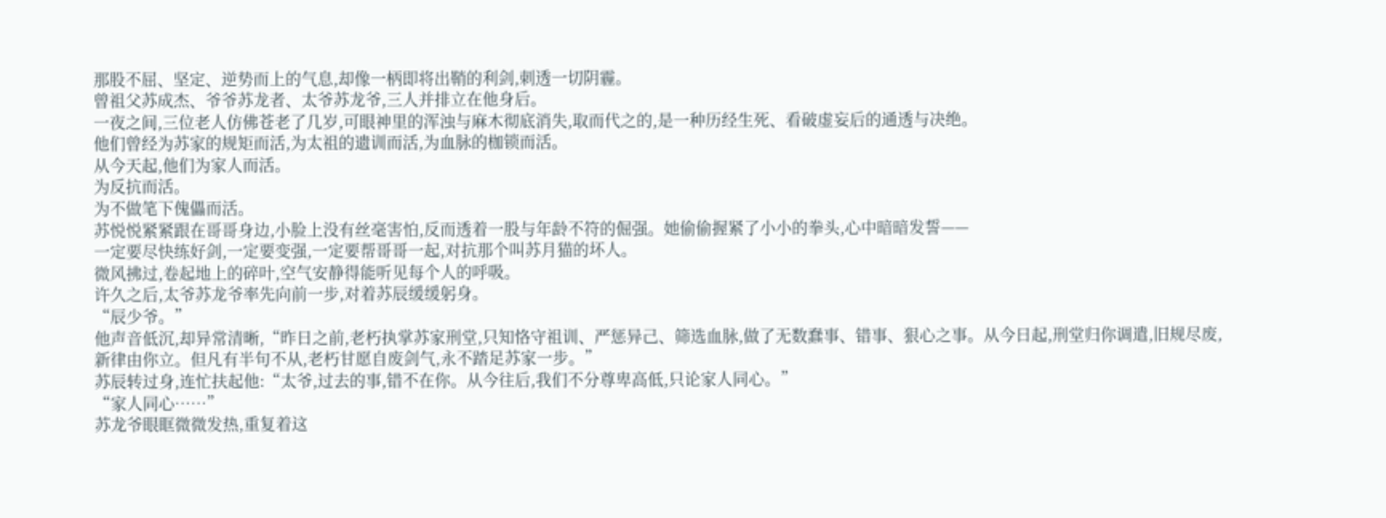那股不屈、坚定、逆势而上的气息,却像一柄即将出鞘的利剑,刺透一切阴霾。
曾祖父苏成杰、爷爷苏龙者、太爷苏龙爷,三人并排立在他身后。
一夜之间,三位老人仿佛苍老了几岁,可眼神里的浑浊与麻木彻底消失,取而代之的,是一种历经生死、看破虚妄后的通透与决绝。
他们曾经为苏家的规矩而活,为太祖的遗训而活,为血脉的枷锁而活。
从今天起,他们为家人而活。
为反抗而活。
为不做笔下傀儡而活。
苏悦悦紧紧跟在哥哥身边,小脸上没有丝毫害怕,反而透着一股与年龄不符的倔强。她偷偷握紧了小小的拳头,心中暗暗发誓——
一定要尽快练好剑,一定要变强,一定要帮哥哥一起,对抗那个叫苏月猫的坏人。
微风拂过,卷起地上的碎叶,空气安静得能听见每个人的呼吸。
许久之后,太爷苏龙爷率先向前一步,对着苏辰缓缓躬身。
“辰少爷。”
他声音低沉,却异常清晰,“昨日之前,老朽执掌苏家刑堂,只知恪守祖训、严惩异己、筛选血脉,做了无数蠢事、错事、狠心之事。从今日起,刑堂归你调遣,旧规尽废,新律由你立。但凡有半句不从,老朽甘愿自废剑气,永不踏足苏家一步。”
苏辰转过身,连忙扶起他:“太爷,过去的事,错不在你。从今往后,我们不分尊卑高低,只论家人同心。”
“家人同心……”
苏龙爷眼眶微微发热,重复着这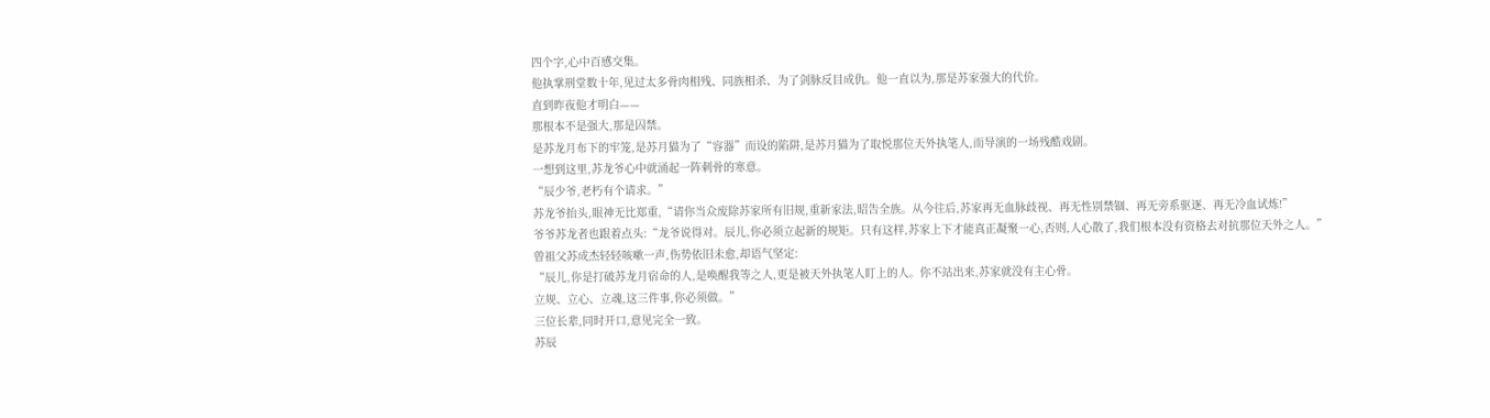四个字,心中百感交集。
他执掌刑堂数十年,见过太多骨肉相残、同族相杀、为了剑脉反目成仇。他一直以为,那是苏家强大的代价。
直到昨夜他才明白——
那根本不是强大,那是囚禁。
是苏龙月布下的牢笼,是苏月猫为了“容器”而设的陷阱,是苏月猫为了取悦那位天外执笔人,而导演的一场残酷戏剧。
一想到这里,苏龙爷心中就涌起一阵刺骨的寒意。
“辰少爷,老朽有个请求。”
苏龙爷抬头,眼神无比郑重,“请你当众废除苏家所有旧规,重新家法,昭告全族。从今往后,苏家再无血脉歧视、再无性别禁锢、再无旁系驱逐、再无冷血试炼!”
爷爷苏龙者也跟着点头:“龙爷说得对。辰儿,你必须立起新的规矩。只有这样,苏家上下才能真正凝聚一心,否则,人心散了,我们根本没有资格去对抗那位天外之人。”
曾祖父苏成杰轻轻咳嗽一声,伤势依旧未愈,却语气坚定:
“辰儿,你是打破苏龙月宿命的人,是唤醒我等之人,更是被天外执笔人盯上的人。你不站出来,苏家就没有主心骨。
立规、立心、立魂,这三件事,你必须做。”
三位长辈,同时开口,意见完全一致。
苏辰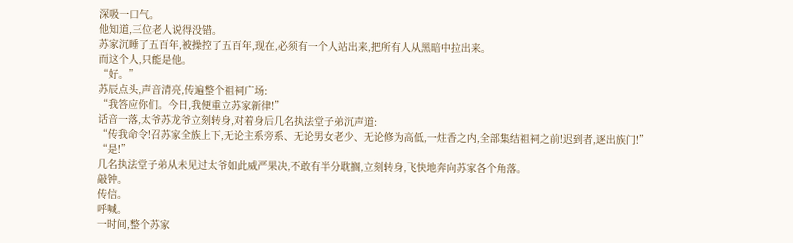深吸一口气。
他知道,三位老人说得没错。
苏家沉睡了五百年,被操控了五百年,现在,必须有一个人站出来,把所有人从黑暗中拉出来。
而这个人,只能是他。
“好。”
苏辰点头,声音清亮,传遍整个祖祠广场:
“我答应你们。今日,我便重立苏家新律!”
话音一落,太爷苏龙爷立刻转身,对着身后几名执法堂子弟沉声道:
“传我命令!召苏家全族上下,无论主系旁系、无论男女老少、无论修为高低,一炷香之内,全部集结祖祠之前!迟到者,逐出族门!”
“是!”
几名执法堂子弟从未见过太爷如此威严果决,不敢有半分耽搁,立刻转身,飞快地奔向苏家各个角落。
敲钟。
传信。
呼喊。
一时间,整个苏家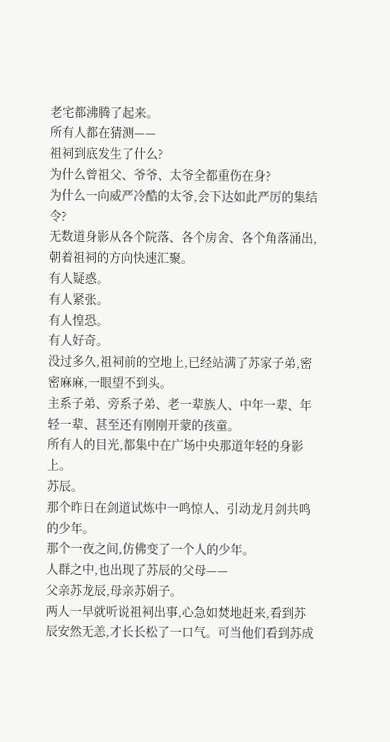老宅都沸腾了起来。
所有人都在猜测——
祖祠到底发生了什么?
为什么曾祖父、爷爷、太爷全都重伤在身?
为什么一向威严冷酷的太爷,会下达如此严厉的集结令?
无数道身影从各个院落、各个房舍、各个角落涌出,朝着祖祠的方向快速汇聚。
有人疑惑。
有人紧张。
有人惶恐。
有人好奇。
没过多久,祖祠前的空地上,已经站满了苏家子弟,密密麻麻,一眼望不到头。
主系子弟、旁系子弟、老一辈族人、中年一辈、年轻一辈、甚至还有刚刚开蒙的孩童。
所有人的目光,都集中在广场中央那道年轻的身影上。
苏辰。
那个昨日在剑道试炼中一鸣惊人、引动龙月剑共鸣的少年。
那个一夜之间,仿佛变了一个人的少年。
人群之中,也出现了苏辰的父母——
父亲苏龙辰,母亲苏娟子。
两人一早就听说祖祠出事,心急如焚地赶来,看到苏辰安然无恙,才长长松了一口气。可当他们看到苏成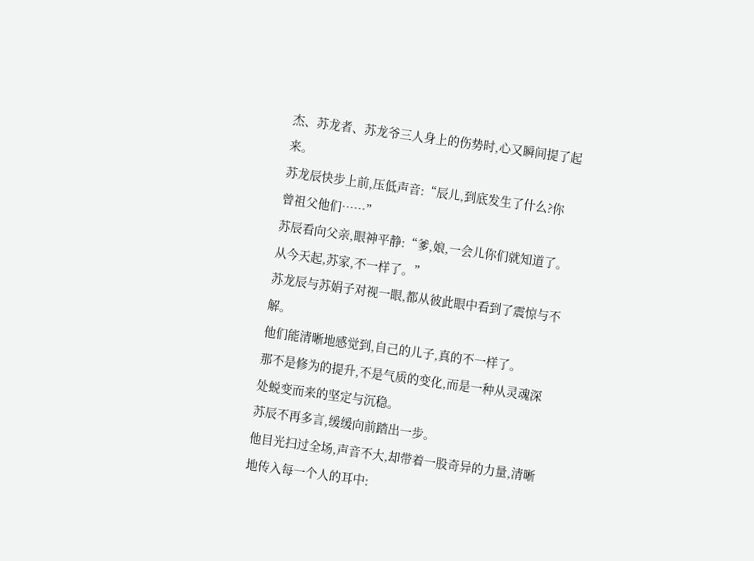杰、苏龙者、苏龙爷三人身上的伤势时,心又瞬间提了起来。
苏龙辰快步上前,压低声音:“辰儿,到底发生了什么?你曾祖父他们……”
苏辰看向父亲,眼神平静:“爹,娘,一会儿你们就知道了。从今天起,苏家,不一样了。”
苏龙辰与苏娟子对视一眼,都从彼此眼中看到了震惊与不解。
他们能清晰地感觉到,自己的儿子,真的不一样了。
那不是修为的提升,不是气质的变化,而是一种从灵魂深处蜕变而来的坚定与沉稳。
苏辰不再多言,缓缓向前踏出一步。
他目光扫过全场,声音不大,却带着一股奇异的力量,清晰地传入每一个人的耳中: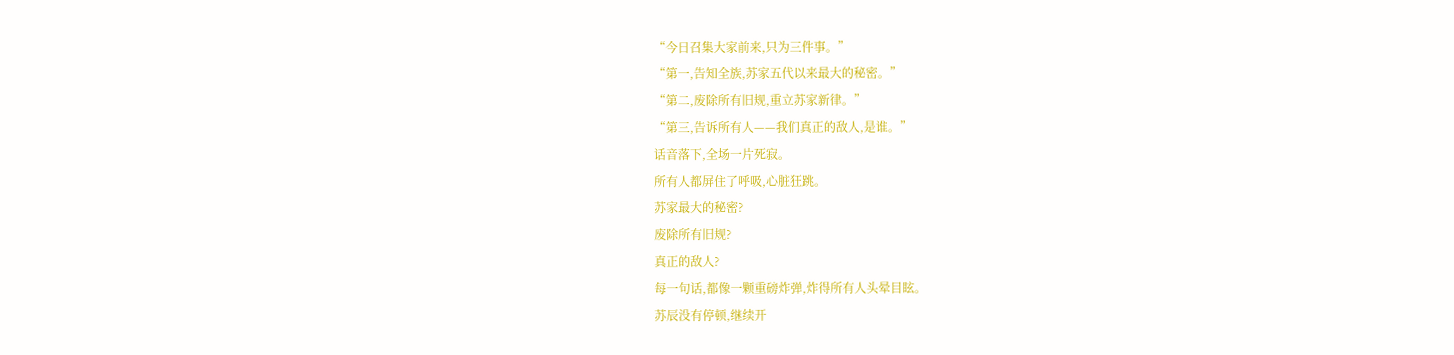“今日召集大家前来,只为三件事。”
“第一,告知全族,苏家五代以来最大的秘密。”
“第二,废除所有旧规,重立苏家新律。”
“第三,告诉所有人——我们真正的敌人,是谁。”
话音落下,全场一片死寂。
所有人都屏住了呼吸,心脏狂跳。
苏家最大的秘密?
废除所有旧规?
真正的敌人?
每一句话,都像一颗重磅炸弹,炸得所有人头晕目眩。
苏辰没有停顿,继续开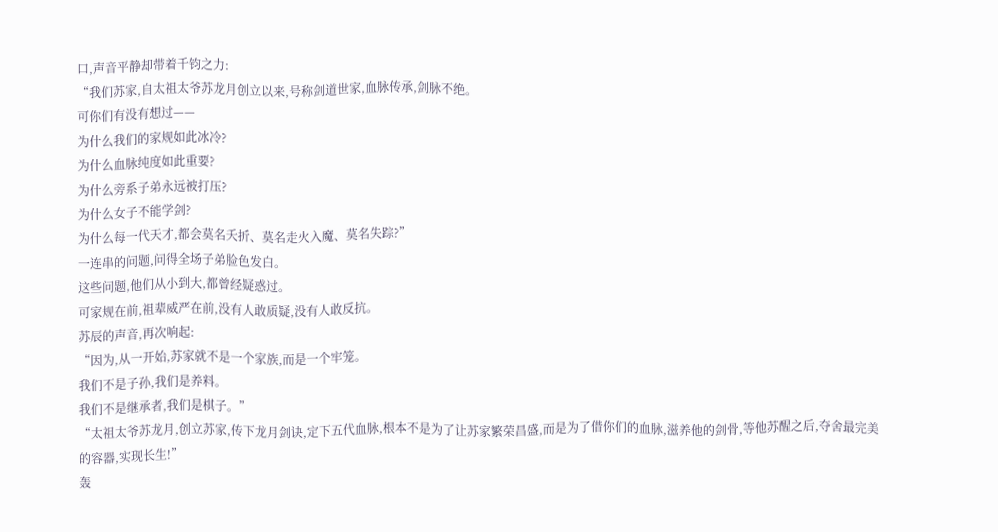口,声音平静却带着千钧之力:
“我们苏家,自太祖太爷苏龙月创立以来,号称剑道世家,血脉传承,剑脉不绝。
可你们有没有想过——
为什么我们的家规如此冰冷?
为什么血脉纯度如此重要?
为什么旁系子弟永远被打压?
为什么女子不能学剑?
为什么每一代天才,都会莫名夭折、莫名走火入魔、莫名失踪?”
一连串的问题,问得全场子弟脸色发白。
这些问题,他们从小到大,都曾经疑惑过。
可家规在前,祖辈威严在前,没有人敢质疑,没有人敢反抗。
苏辰的声音,再次响起:
“因为,从一开始,苏家就不是一个家族,而是一个牢笼。
我们不是子孙,我们是养料。
我们不是继承者,我们是棋子。”
“太祖太爷苏龙月,创立苏家,传下龙月剑诀,定下五代血脉,根本不是为了让苏家繁荣昌盛,而是为了借你们的血脉,滋养他的剑骨,等他苏醒之后,夺舍最完美的容器,实现长生!”
轰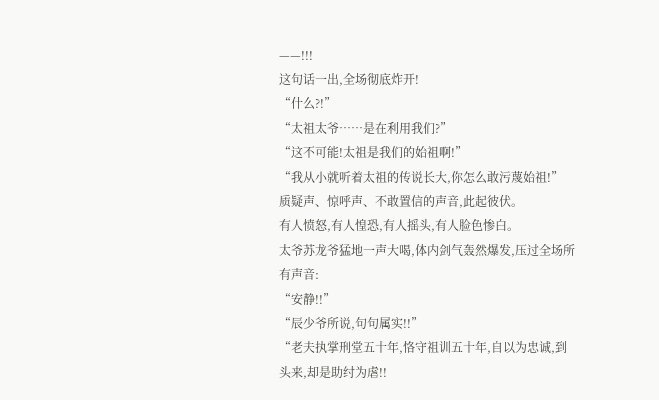——!!!
这句话一出,全场彻底炸开!
“什么?!”
“太祖太爷……是在利用我们?”
“这不可能!太祖是我们的始祖啊!”
“我从小就听着太祖的传说长大,你怎么敢污蔑始祖!”
质疑声、惊呼声、不敢置信的声音,此起彼伏。
有人愤怒,有人惶恐,有人摇头,有人脸色惨白。
太爷苏龙爷猛地一声大喝,体内剑气轰然爆发,压过全场所有声音:
“安静!!”
“辰少爷所说,句句属实!!”
“老夫执掌刑堂五十年,恪守祖训五十年,自以为忠诚,到头来,却是助纣为虐!!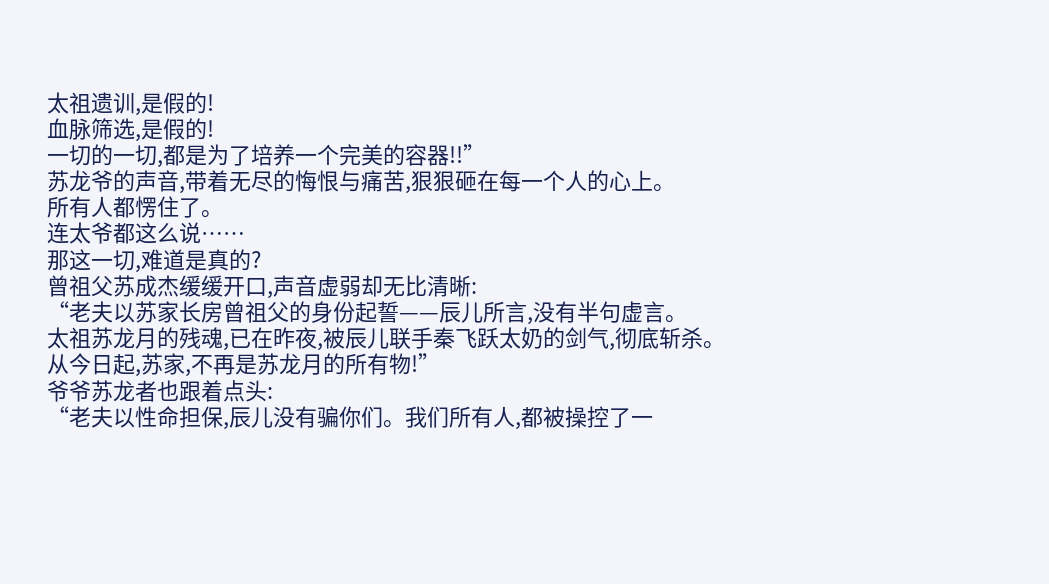太祖遗训,是假的!
血脉筛选,是假的!
一切的一切,都是为了培养一个完美的容器!!”
苏龙爷的声音,带着无尽的悔恨与痛苦,狠狠砸在每一个人的心上。
所有人都愣住了。
连太爷都这么说……
那这一切,难道是真的?
曾祖父苏成杰缓缓开口,声音虚弱却无比清晰:
“老夫以苏家长房曾祖父的身份起誓——辰儿所言,没有半句虚言。
太祖苏龙月的残魂,已在昨夜,被辰儿联手秦飞跃太奶的剑气,彻底斩杀。
从今日起,苏家,不再是苏龙月的所有物!”
爷爷苏龙者也跟着点头:
“老夫以性命担保,辰儿没有骗你们。我们所有人,都被操控了一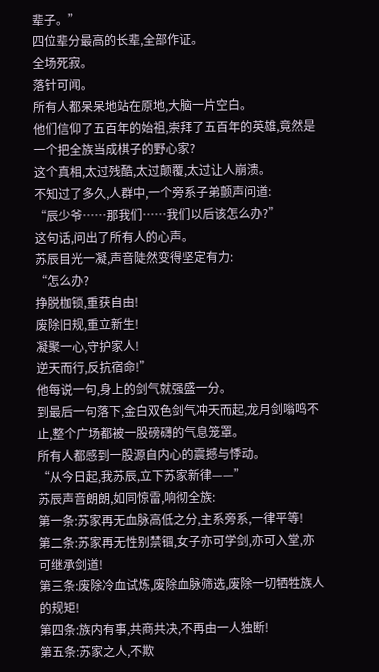辈子。”
四位辈分最高的长辈,全部作证。
全场死寂。
落针可闻。
所有人都呆呆地站在原地,大脑一片空白。
他们信仰了五百年的始祖,崇拜了五百年的英雄,竟然是一个把全族当成棋子的野心家?
这个真相,太过残酷,太过颠覆,太过让人崩溃。
不知过了多久,人群中,一个旁系子弟颤声问道:
“辰少爷……那我们……我们以后该怎么办?”
这句话,问出了所有人的心声。
苏辰目光一凝,声音陡然变得坚定有力:
“怎么办?
挣脱枷锁,重获自由!
废除旧规,重立新生!
凝聚一心,守护家人!
逆天而行,反抗宿命!”
他每说一句,身上的剑气就强盛一分。
到最后一句落下,金白双色剑气冲天而起,龙月剑嗡鸣不止,整个广场都被一股磅礴的气息笼罩。
所有人都感到一股源自内心的震撼与悸动。
“从今日起,我苏辰,立下苏家新律——”
苏辰声音朗朗,如同惊雷,响彻全族:
第一条:苏家再无血脉高低之分,主系旁系,一律平等!
第二条:苏家再无性别禁锢,女子亦可学剑,亦可入堂,亦可继承剑道!
第三条:废除冷血试炼,废除血脉筛选,废除一切牺牲族人的规矩!
第四条:族内有事,共商共决,不再由一人独断!
第五条:苏家之人,不欺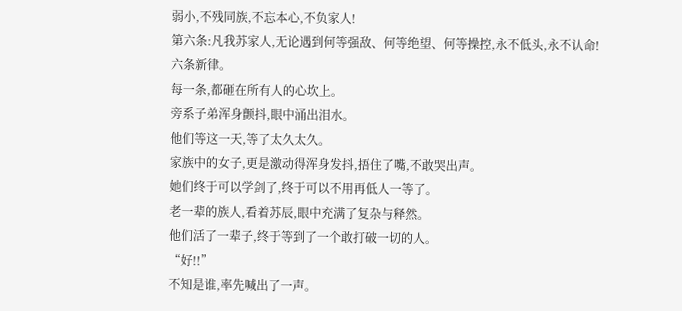弱小,不残同族,不忘本心,不负家人!
第六条:凡我苏家人,无论遇到何等强敌、何等绝望、何等操控,永不低头,永不认命!
六条新律。
每一条,都砸在所有人的心坎上。
旁系子弟浑身颤抖,眼中涌出泪水。
他们等这一天,等了太久太久。
家族中的女子,更是激动得浑身发抖,捂住了嘴,不敢哭出声。
她们终于可以学剑了,终于可以不用再低人一等了。
老一辈的族人,看着苏辰,眼中充满了复杂与释然。
他们活了一辈子,终于等到了一个敢打破一切的人。
“好!!”
不知是谁,率先喊出了一声。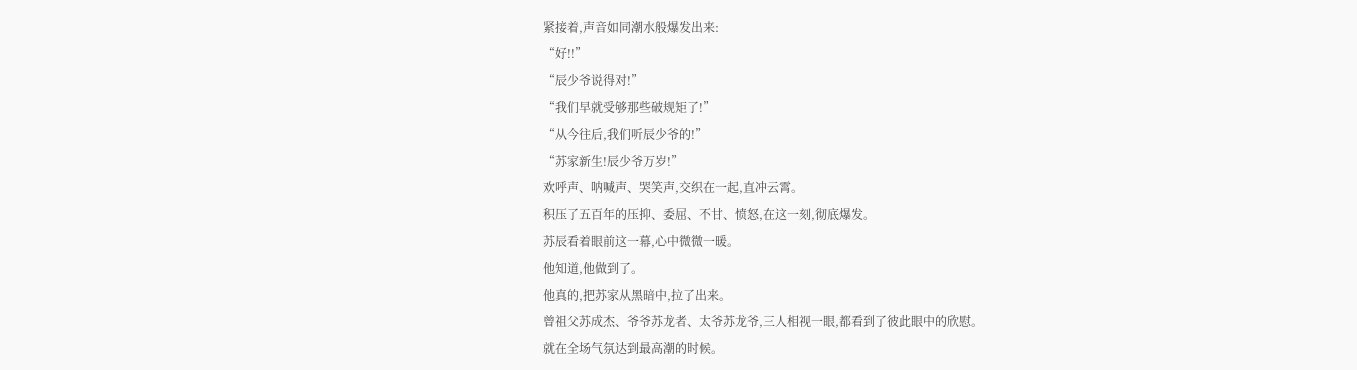紧接着,声音如同潮水般爆发出来:
“好!!”
“辰少爷说得对!”
“我们早就受够那些破规矩了!”
“从今往后,我们听辰少爷的!”
“苏家新生!辰少爷万岁!”
欢呼声、呐喊声、哭笑声,交织在一起,直冲云霄。
积压了五百年的压抑、委屈、不甘、愤怒,在这一刻,彻底爆发。
苏辰看着眼前这一幕,心中微微一暖。
他知道,他做到了。
他真的,把苏家从黑暗中,拉了出来。
曾祖父苏成杰、爷爷苏龙者、太爷苏龙爷,三人相视一眼,都看到了彼此眼中的欣慰。
就在全场气氛达到最高潮的时候。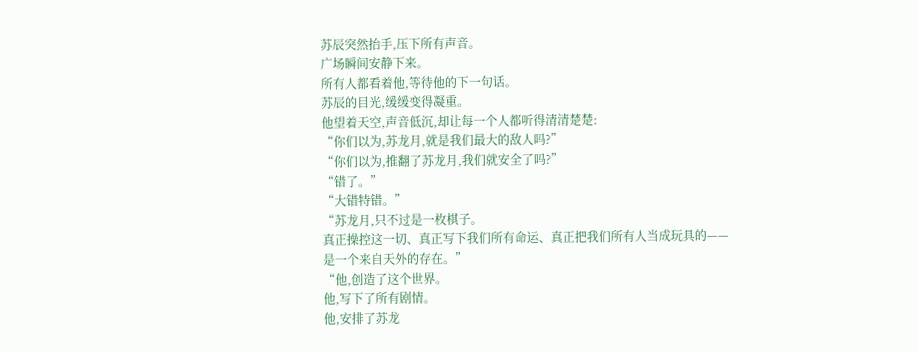苏辰突然抬手,压下所有声音。
广场瞬间安静下来。
所有人都看着他,等待他的下一句话。
苏辰的目光,缓缓变得凝重。
他望着天空,声音低沉,却让每一个人都听得清清楚楚:
“你们以为,苏龙月,就是我们最大的敌人吗?”
“你们以为,推翻了苏龙月,我们就安全了吗?”
“错了。”
“大错特错。”
“苏龙月,只不过是一枚棋子。
真正操控这一切、真正写下我们所有命运、真正把我们所有人当成玩具的——
是一个来自天外的存在。”
“他,创造了这个世界。
他,写下了所有剧情。
他,安排了苏龙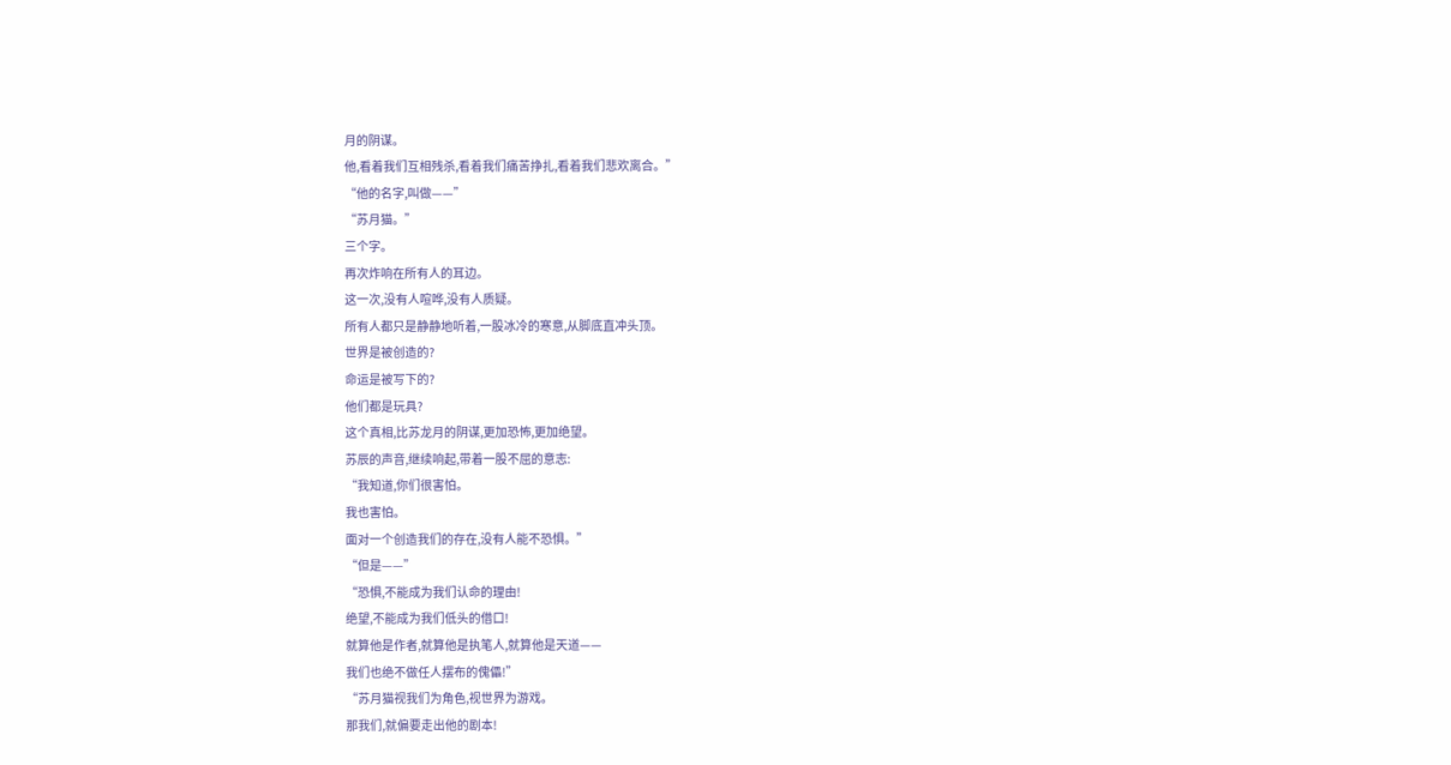月的阴谋。
他,看着我们互相残杀,看着我们痛苦挣扎,看着我们悲欢离合。”
“他的名字,叫做——”
“苏月猫。”
三个字。
再次炸响在所有人的耳边。
这一次,没有人喧哗,没有人质疑。
所有人都只是静静地听着,一股冰冷的寒意,从脚底直冲头顶。
世界是被创造的?
命运是被写下的?
他们都是玩具?
这个真相,比苏龙月的阴谋,更加恐怖,更加绝望。
苏辰的声音,继续响起,带着一股不屈的意志:
“我知道,你们很害怕。
我也害怕。
面对一个创造我们的存在,没有人能不恐惧。”
“但是——”
“恐惧,不能成为我们认命的理由!
绝望,不能成为我们低头的借口!
就算他是作者,就算他是执笔人,就算他是天道——
我们也绝不做任人摆布的傀儡!”
“苏月猫视我们为角色,视世界为游戏。
那我们,就偏要走出他的剧本!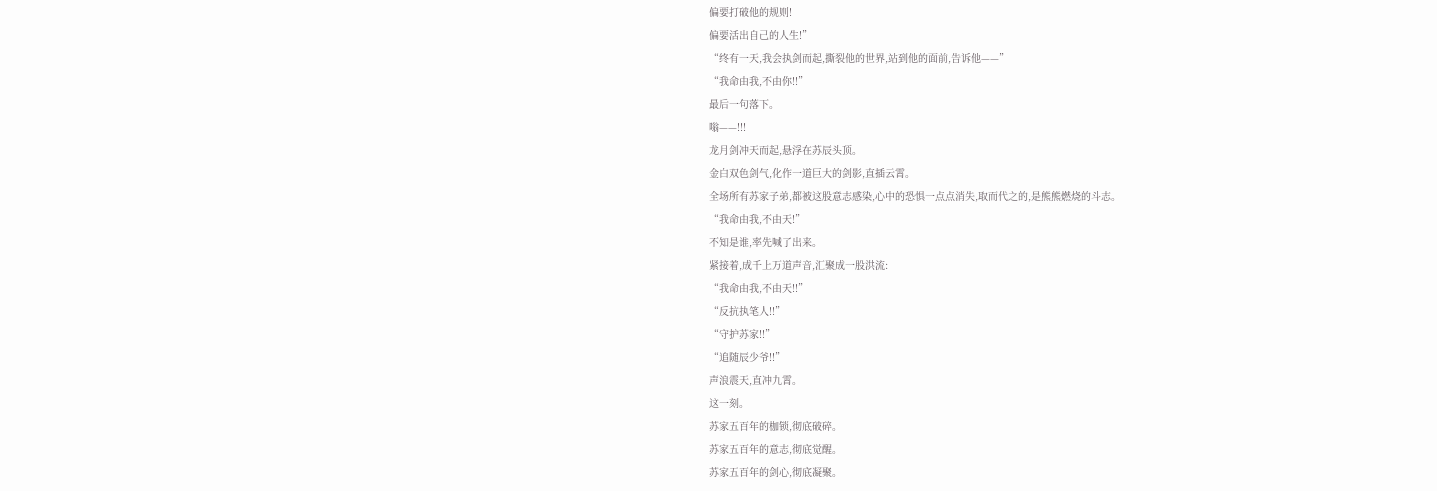偏要打破他的规则!
偏要活出自己的人生!”
“终有一天,我会执剑而起,撕裂他的世界,站到他的面前,告诉他——”
“我命由我,不由你!!”
最后一句落下。
嗡——!!!
龙月剑冲天而起,悬浮在苏辰头顶。
金白双色剑气,化作一道巨大的剑影,直插云霄。
全场所有苏家子弟,都被这股意志感染,心中的恐惧一点点消失,取而代之的,是熊熊燃烧的斗志。
“我命由我,不由天!”
不知是谁,率先喊了出来。
紧接着,成千上万道声音,汇聚成一股洪流:
“我命由我,不由天!!”
“反抗执笔人!!”
“守护苏家!!”
“追随辰少爷!!”
声浪震天,直冲九霄。
这一刻。
苏家五百年的枷锁,彻底破碎。
苏家五百年的意志,彻底觉醒。
苏家五百年的剑心,彻底凝聚。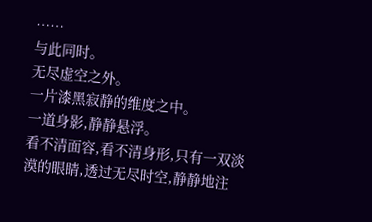……
与此同时。
无尽虚空之外。
一片漆黑寂静的维度之中。
一道身影,静静悬浮。
看不清面容,看不清身形,只有一双淡漠的眼睛,透过无尽时空,静静地注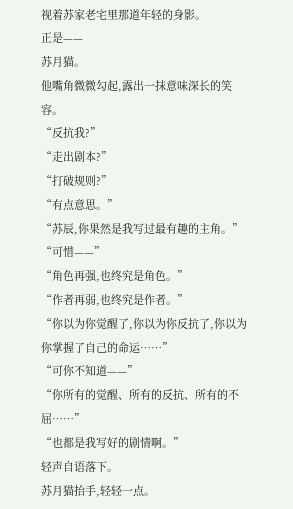视着苏家老宅里那道年轻的身影。
正是——
苏月猫。
他嘴角微微勾起,露出一抹意味深长的笑容。
“反抗我?”
“走出剧本?”
“打破规则?”
“有点意思。”
“苏辰,你果然是我写过最有趣的主角。”
“可惜——”
“角色再强,也终究是角色。”
“作者再弱,也终究是作者。”
“你以为你觉醒了,你以为你反抗了,你以为你掌握了自己的命运……”
“可你不知道——”
“你所有的觉醒、所有的反抗、所有的不屈……”
“也都是我写好的剧情啊。”
轻声自语落下。
苏月猫抬手,轻轻一点。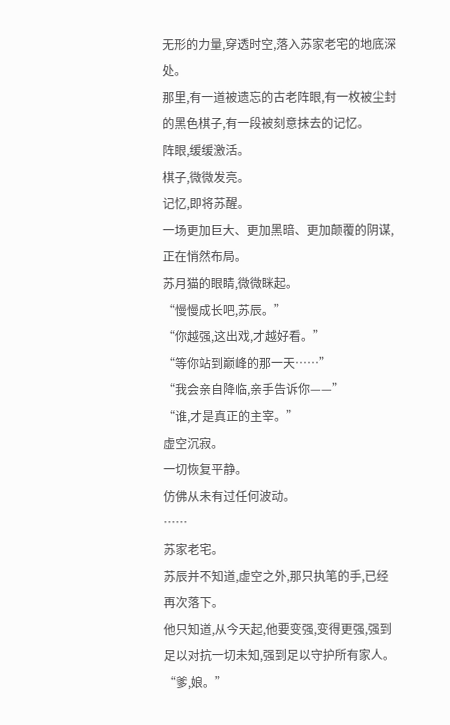无形的力量,穿透时空,落入苏家老宅的地底深处。
那里,有一道被遗忘的古老阵眼,有一枚被尘封的黑色棋子,有一段被刻意抹去的记忆。
阵眼,缓缓激活。
棋子,微微发亮。
记忆,即将苏醒。
一场更加巨大、更加黑暗、更加颠覆的阴谋,正在悄然布局。
苏月猫的眼睛,微微眯起。
“慢慢成长吧,苏辰。”
“你越强,这出戏,才越好看。”
“等你站到巅峰的那一天……”
“我会亲自降临,亲手告诉你——”
“谁,才是真正的主宰。”
虚空沉寂。
一切恢复平静。
仿佛从未有过任何波动。
……
苏家老宅。
苏辰并不知道,虚空之外,那只执笔的手,已经再次落下。
他只知道,从今天起,他要变强,变得更强,强到足以对抗一切未知,强到足以守护所有家人。
“爹,娘。”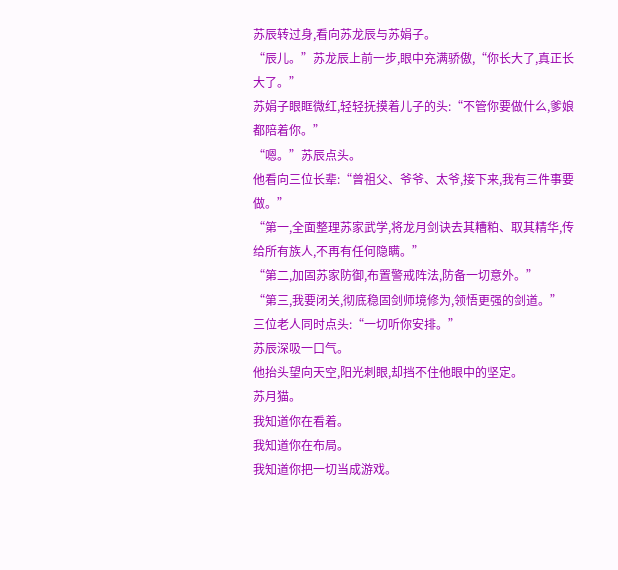苏辰转过身,看向苏龙辰与苏娟子。
“辰儿。”苏龙辰上前一步,眼中充满骄傲,“你长大了,真正长大了。”
苏娟子眼眶微红,轻轻抚摸着儿子的头:“不管你要做什么,爹娘都陪着你。”
“嗯。”苏辰点头。
他看向三位长辈:“曾祖父、爷爷、太爷,接下来,我有三件事要做。”
“第一,全面整理苏家武学,将龙月剑诀去其糟粕、取其精华,传给所有族人,不再有任何隐瞒。”
“第二,加固苏家防御,布置警戒阵法,防备一切意外。”
“第三,我要闭关,彻底稳固剑师境修为,领悟更强的剑道。”
三位老人同时点头:“一切听你安排。”
苏辰深吸一口气。
他抬头望向天空,阳光刺眼,却挡不住他眼中的坚定。
苏月猫。
我知道你在看着。
我知道你在布局。
我知道你把一切当成游戏。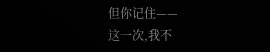但你记住——
这一次,我不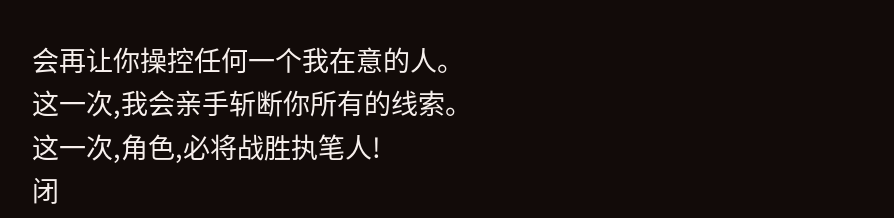会再让你操控任何一个我在意的人。
这一次,我会亲手斩断你所有的线索。
这一次,角色,必将战胜执笔人!
闭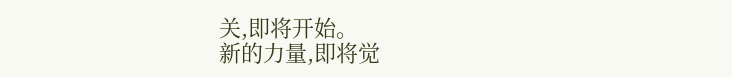关,即将开始。
新的力量,即将觉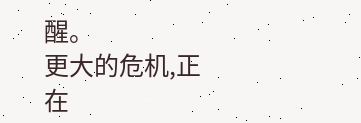醒。
更大的危机,正在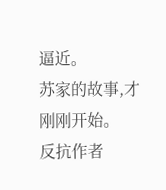逼近。
苏家的故事,才刚刚开始。
反抗作者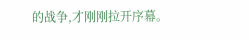的战争,才刚刚拉开序幕。